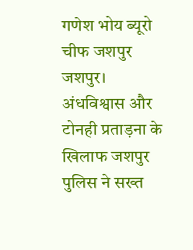गणेश भोय ब्यूरो चीफ जशपुर
जशपुर। अंधविश्वास और टोनही प्रताड़ना के खिलाफ जशपुर पुलिस ने सख्त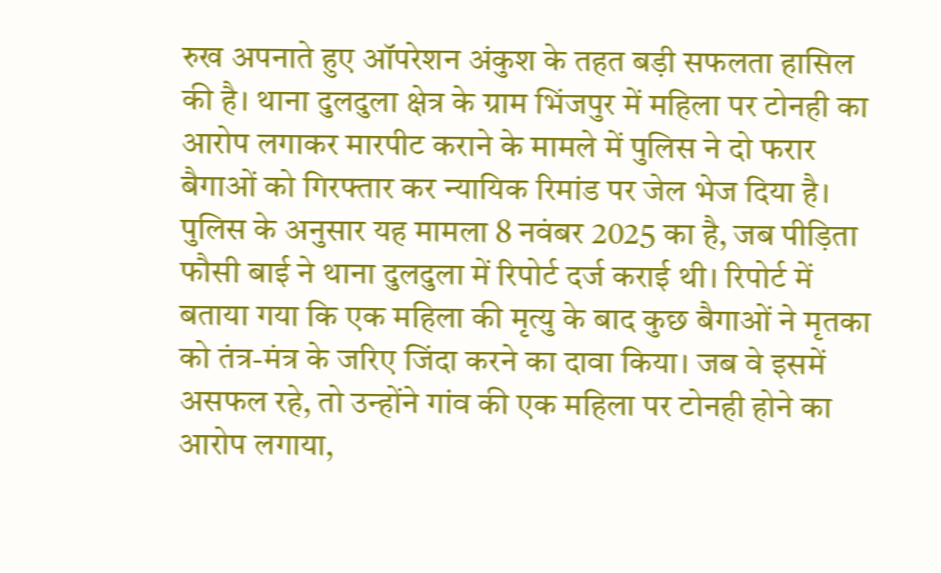रुख अपनाते हुए ऑपरेशन अंकुश के तहत बड़ी सफलता हासिल की है। थाना दुलदुला क्षेत्र के ग्राम भिंजपुर में महिला पर टोनही का आरोप लगाकर मारपीट कराने के मामले में पुलिस ने दो फरार बैगाओं को गिरफ्तार कर न्यायिक रिमांड पर जेल भेज दिया है।
पुलिस के अनुसार यह मामला 8 नवंबर 2025 का है, जब पीड़िता फौसी बाई ने थाना दुलदुला में रिपोर्ट दर्ज कराई थी। रिपोर्ट में बताया गया कि एक महिला की मृत्यु के बाद कुछ बैगाओं ने मृतका को तंत्र-मंत्र के जरिए जिंदा करने का दावा किया। जब वे इसमें असफल रहे, तो उन्होंने गांव की एक महिला पर टोनही होने का आरोप लगाया,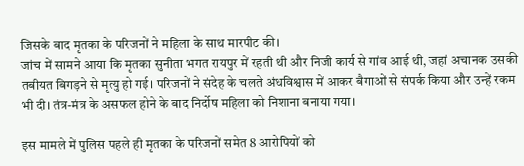जिसके बाद मृतका के परिजनों ने महिला के साथ मारपीट की।
जांच में सामने आया कि मृतका सुनीता भगत रायपुर में रहती थी और निजी कार्य से गांव आई थी, जहां अचानक उसकी तबीयत बिगड़ने से मृत्यु हो गई। परिजनों ने संदेह के चलते अंधविश्वास में आकर बैगाओं से संपर्क किया और उन्हें रकम भी दी। तंत्र-मंत्र के असफल होने के बाद निर्दोष महिला को निशाना बनाया गया।

इस मामले में पुलिस पहले ही मृतका के परिजनों समेत 8 आरोपियों को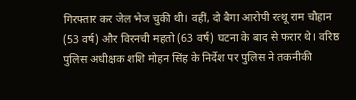गिरफ्तार कर जेल भेज चुकी थी। वहीं, दो बैगा आरोपी रत्थू राम चौहान (53 वर्ष) और विरनची महतो (63 वर्ष) घटना के बाद से फरार थे। वरिष्ठ पुलिस अधीक्षक शशि मोहन सिंह के निर्देश पर पुलिस ने तकनीकी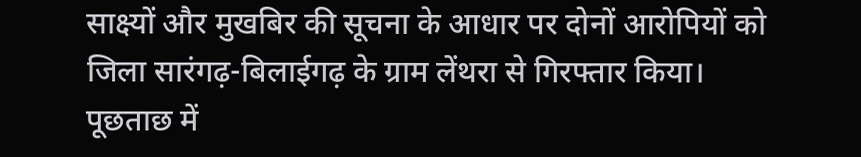साक्ष्यों और मुखबिर की सूचना के आधार पर दोनों आरोपियों को जिला सारंगढ़-बिलाईगढ़ के ग्राम लेंथरा से गिरफ्तार किया।
पूछताछ में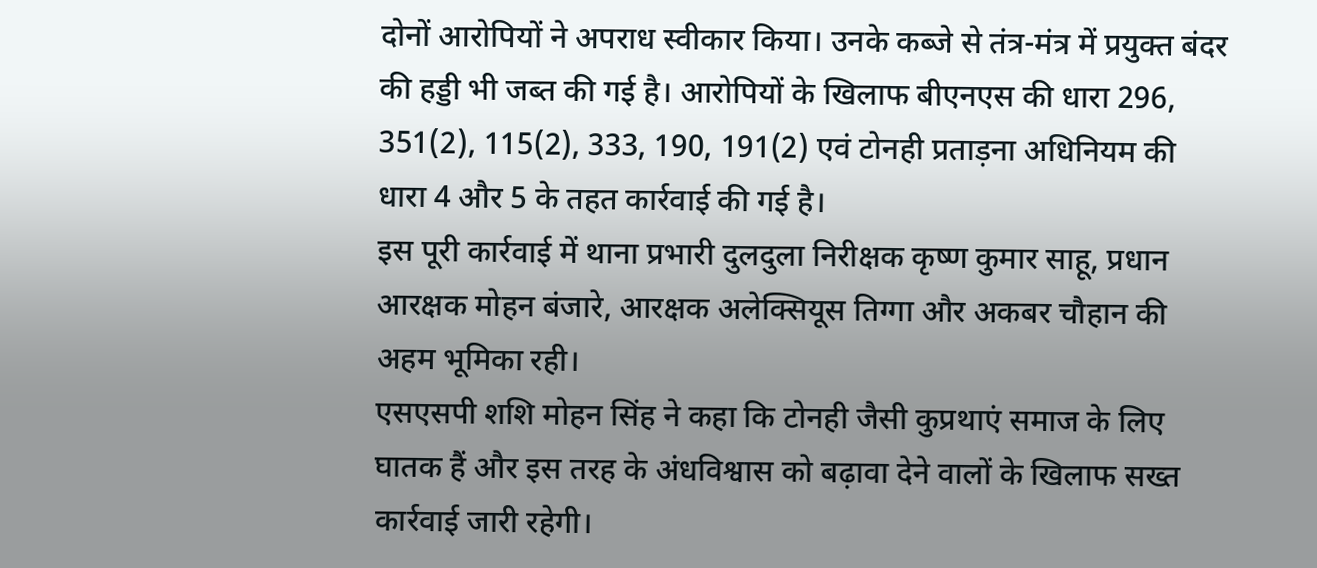दोनों आरोपियों ने अपराध स्वीकार किया। उनके कब्जे से तंत्र-मंत्र में प्रयुक्त बंदर की हड्डी भी जब्त की गई है। आरोपियों के खिलाफ बीएनएस की धारा 296, 351(2), 115(2), 333, 190, 191(2) एवं टोनही प्रताड़ना अधिनियम की धारा 4 और 5 के तहत कार्रवाई की गई है।
इस पूरी कार्रवाई में थाना प्रभारी दुलदुला निरीक्षक कृष्ण कुमार साहू, प्रधान आरक्षक मोहन बंजारे, आरक्षक अलेक्सियूस तिग्गा और अकबर चौहान की अहम भूमिका रही।
एसएसपी शशि मोहन सिंह ने कहा कि टोनही जैसी कुप्रथाएं समाज के लिए घातक हैं और इस तरह के अंधविश्वास को बढ़ावा देने वालों के खिलाफ सख्त कार्रवाई जारी रहेगी।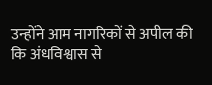उन्होंने आम नागरिकों से अपील की कि अंधविश्वास से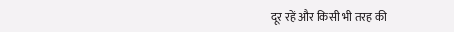दूर रहें और किसी भी तरह की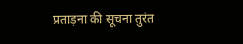प्रताड़ना की सूचना तुरंत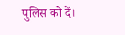पुलिस को दें।